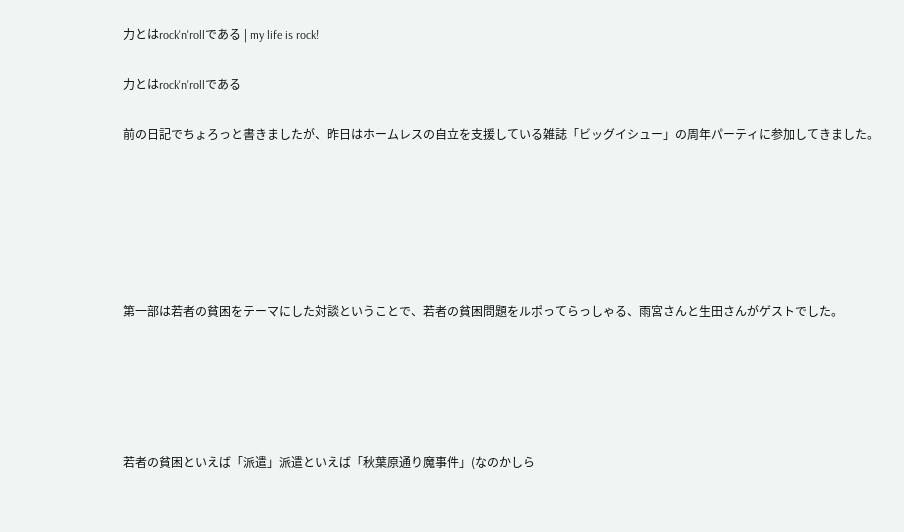力とはrock'n'rollである | my life is rock!

力とはrock'n'rollである

前の日記でちょろっと書きましたが、昨日はホームレスの自立を支援している雑誌「ビッグイシュー」の周年パーティに参加してきました。






第一部は若者の貧困をテーマにした対談ということで、若者の貧困問題をルポってらっしゃる、雨宮さんと生田さんがゲストでした。





若者の貧困といえば「派遣」派遣といえば「秋葉原通り魔事件」(なのかしら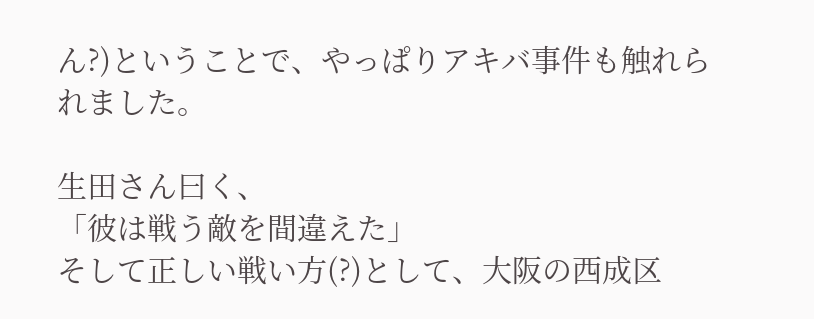ん?)ということで、やっぱりアキバ事件も触れられました。

生田さん曰く、
「彼は戦う敵を間違えた」
そして正しい戦い方(?)として、大阪の西成区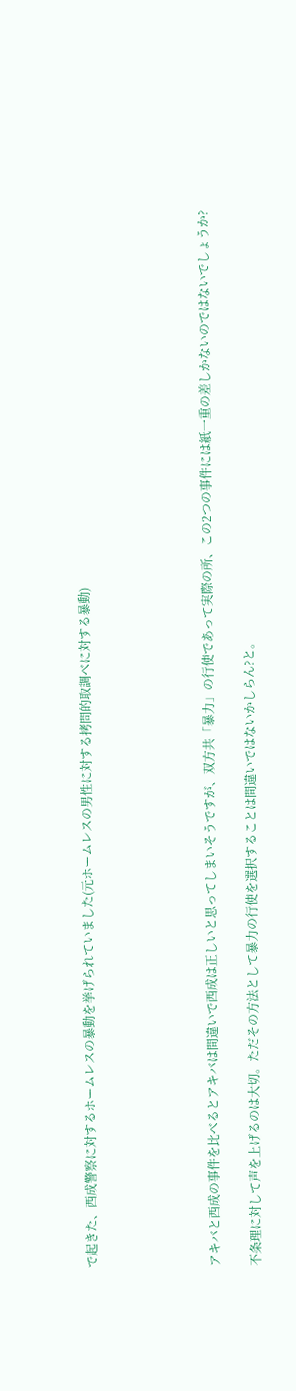で起きた、西成警察に対するホームレスの暴動を挙げられていました(元ホームレスの男性に対する拷問的取調べに対する暴動)





アキバと西成の事件を比べるとアキバは間違いで西成は正しいと思ってしまいそうですが、双方共「暴力」の行使であって実際の所、この2つの事件には紙一重の差しかないのではないでしょうか?

不条理に対して声を上げるのは大切。ただその方法として暴力の行使を選択することは間違いではないかしらん?と。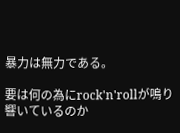暴力は無力である。

要は何の為にrock'n'rollが鳴り響いているのか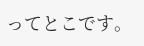ってとこです。